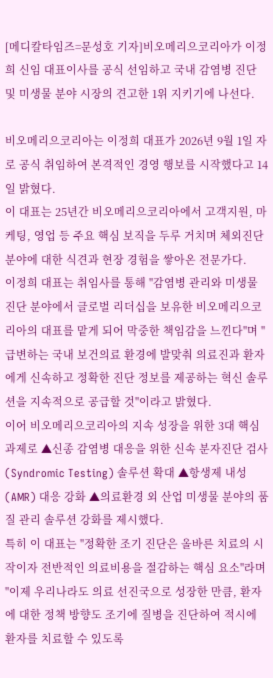[메디칼타임즈=문성호 기자]비오메리으코리아가 이정희 신임 대표이사를 공식 선임하고 국내 감염병 진단 및 미생물 분야 시장의 견고한 1위 지키기에 나선다.

비오메리으코리아는 이정희 대표가 2026년 9월 1일 자로 공식 취임하여 본격적인 경영 행보를 시작했다고 14일 밝혔다.
이 대표는 25년간 비오메리으코리아에서 고객지원, 마케팅, 영업 등 주요 핵심 보직을 두루 거치며 체외진단 분야에 대한 식견과 현장 경험을 쌓아온 전문가다.
이정희 대표는 취임사를 통해 "감염병 관리와 미생물 진단 분야에서 글로벌 리더십을 보유한 비오메리으코리아의 대표를 맡게 되어 막중한 책임감을 느낀다"며 "급변하는 국내 보건의료 환경에 발맞춰 의료진과 환자에게 신속하고 정확한 진단 정보를 제공하는 혁신 솔루션을 지속적으로 공급할 것"이라고 밝혔다.
이어 비오메리으코리아의 지속 성장을 위한 3대 핵심 과제로 ▲신종 감염병 대응을 위한 신속 분자진단 검사(Syndromic Testing) 솔루션 확대 ▲항생제 내성(AMR) 대응 강화 ▲의료환경 외 산업 미생물 분야의 품질 관리 솔루션 강화를 제시했다.
특히 이 대표는 "정확한 조기 진단은 올바른 치료의 시작이자 전반적인 의료비용을 절감하는 핵심 요소"라며 "이제 우리나라도 의료 선진국으로 성장한 만큼, 환자에 대한 정책 방향도 조기에 질병을 진단하여 적시에 환자를 치료할 수 있도록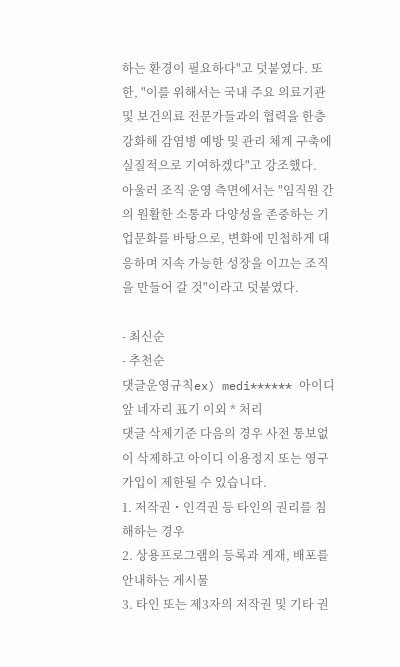하는 환경이 필요하다"고 덧붙였다. 또한, "이를 위해서는 국내 주요 의료기관 및 보건의료 전문가들과의 협력을 한층 강화해 감염병 예방 및 관리 체계 구축에 실질적으로 기여하겠다"고 강조했다.
아울러 조직 운영 측면에서는 "임직원 간의 원활한 소통과 다양성을 존중하는 기업문화를 바탕으로, 변화에 민첩하게 대응하며 지속 가능한 성장을 이끄는 조직을 만들어 갈 것"이라고 덧붙였다.

- 최신순
- 추천순
댓글운영규칙ex) medi****** 아이디 앞 네자리 표기 이외 * 처리
댓글 삭제기준 다음의 경우 사전 통보없이 삭제하고 아이디 이용정지 또는 영구 가입이 제한될 수 있습니다.
1. 저작권・인격권 등 타인의 권리를 침해하는 경우
2. 상용프로그램의 등록과 게재, 배포를 안내하는 게시물
3. 타인 또는 제3자의 저작권 및 기타 권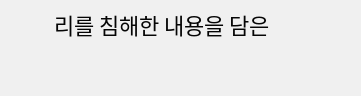리를 침해한 내용을 담은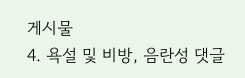게시물
4. 욕설 및 비방, 음란성 댓글